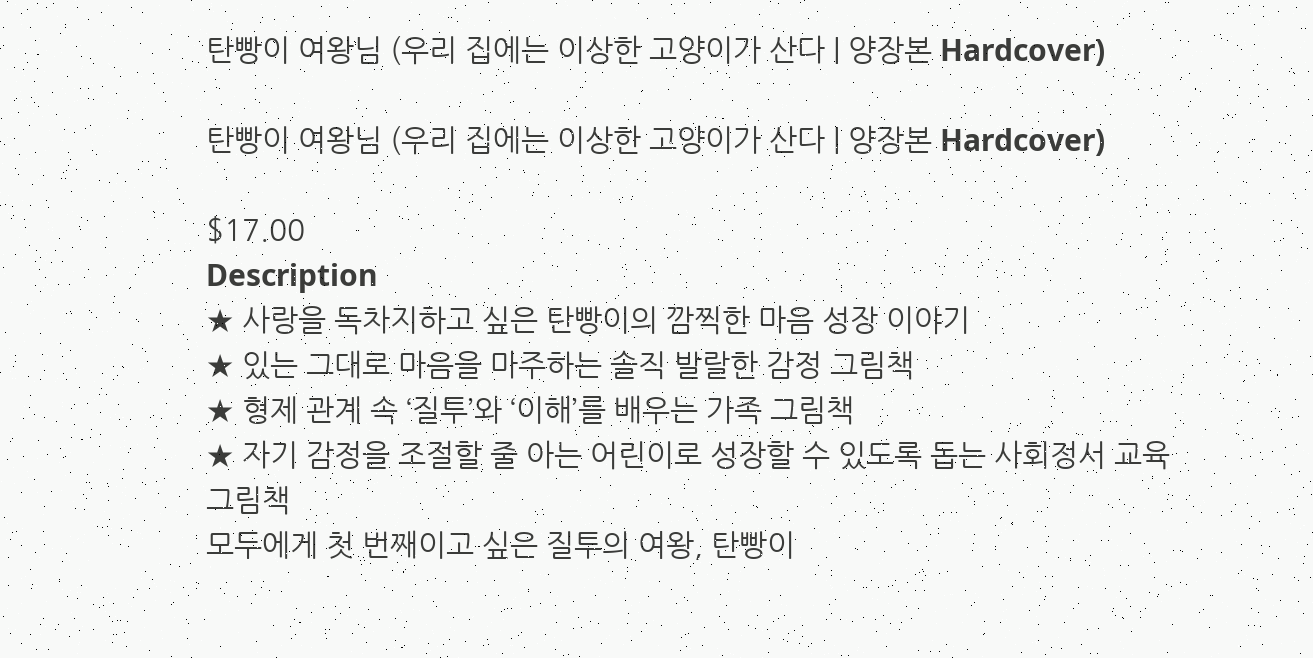탄빵이 여왕님 (우리 집에는 이상한 고양이가 산다 | 양장본 Hardcover)

탄빵이 여왕님 (우리 집에는 이상한 고양이가 산다 | 양장본 Hardcover)

$17.00
Description
★ 사랑을 독차지하고 싶은 탄빵이의 깜찍한 마음 성장 이야기
★ 있는 그대로 마음을 마주하는 솔직 발랄한 감정 그림책
★ 형제 관계 속 ‘질투’와 ‘이해’를 배우는 가족 그림책
★ 자기 감정을 조절할 줄 아는 어린이로 성장할 수 있도록 돕는 사회정서 교육 그림책
모두에게 첫 번째이고 싶은 질투의 여왕, 탄빵이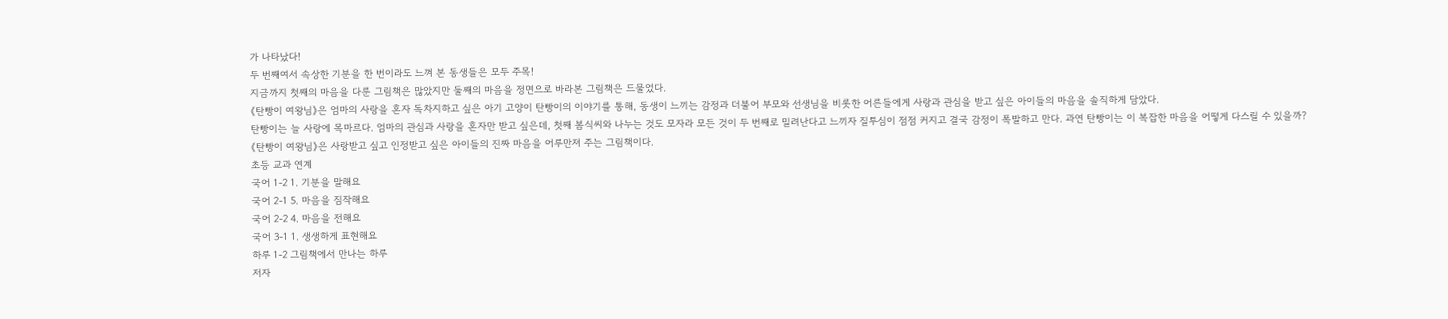가 나타났다!
두 번째여서 속상한 기분을 한 번이라도 느껴 본 동생들은 모두 주목!
지금까지 첫째의 마음을 다룬 그림책은 많았지만 둘째의 마음을 정면으로 바라본 그림책은 드물었다.
《탄빵이 여왕님》은 엄마의 사랑을 혼자 독차지하고 싶은 아기 고양이 탄빵이의 이야기를 통해, 동생이 느끼는 감정과 더불어 부모와 선생님을 비롯한 어른들에게 사랑과 관심을 받고 싶은 아이들의 마음을 솔직하게 담았다.
탄빵이는 늘 사랑에 목마르다. 엄마의 관심과 사랑을 혼자만 받고 싶은데, 첫째 봄식씨와 나누는 것도 모자라 모든 것이 두 번째로 밀려난다고 느끼자 질투심이 점점 커지고 결국 감정이 폭발하고 만다. 과연 탄빵이는 이 복잡한 마음을 어떻게 다스릴 수 있을까?
《탄빵이 여왕님》은 사랑받고 싶고 인정받고 싶은 아이들의 진짜 마음을 어루만져 주는 그림책이다.
초등 교과 연계
국어 1-2 1. 기분을 말해요
국어 2-1 5. 마음을 짐작해요
국어 2-2 4. 마음을 전해요
국어 3-1 1. 생생하게 표현해요
하루 1-2 그림책에서 만나는 하루
저자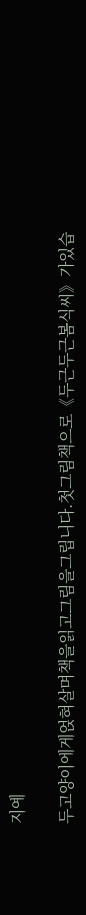지예

두고양이에게얹혀살며책을읽고그림을그립니다.첫그림책으로《두근두근봄식씨》가있습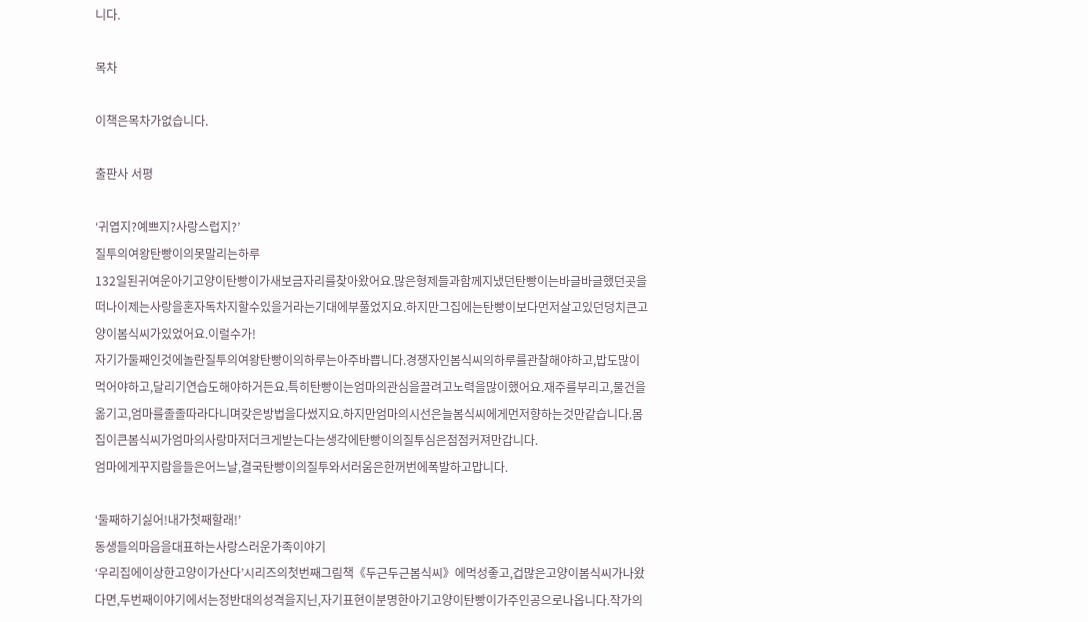니다.

목차

이책은목차가없습니다.

출판사 서평

‘귀엽지?예쁘지?사랑스럽지?’
질투의여왕탄빵이의못말리는하루
132일된귀여운아기고양이탄빵이가새보금자리를찾아왔어요.많은형제들과함께지냈던탄빵이는바글바글했던곳을떠나이제는사랑을혼자독차지할수있을거라는기대에부풀었지요.하지만그집에는탄빵이보다먼저살고있던덩치큰고양이봄식씨가있었어요.이럴수가!
자기가둘째인것에놀란질투의여왕탄빵이의하루는아주바쁩니다.경쟁자인봄식씨의하루를관찰해야하고,밥도많이먹어야하고,달리기연습도해야하거든요.특히탄빵이는엄마의관심을끌려고노력을많이했어요.재주를부리고,물건을옮기고,엄마를졸졸따라다니며갖은방법을다썼지요.하지만엄마의시선은늘봄식씨에게먼저향하는것만같습니다.몸집이큰봄식씨가엄마의사랑마저더크게받는다는생각에탄빵이의질투심은점점커져만갑니다.
엄마에게꾸지람을들은어느날,결국탄빵이의질투와서러움은한꺼번에폭발하고맙니다.

‘둘째하기싫어!내가첫째할래!’
동생들의마음을대표하는사랑스러운가족이야기
‘우리집에이상한고양이가산다’시리즈의첫번째그림책《두근두근봄식씨》에먹성좋고,겁많은고양이봄식씨가나왔다면,두번째이야기에서는정반대의성격을지닌,자기표현이분명한아기고양이탄빵이가주인공으로나옵니다.작가의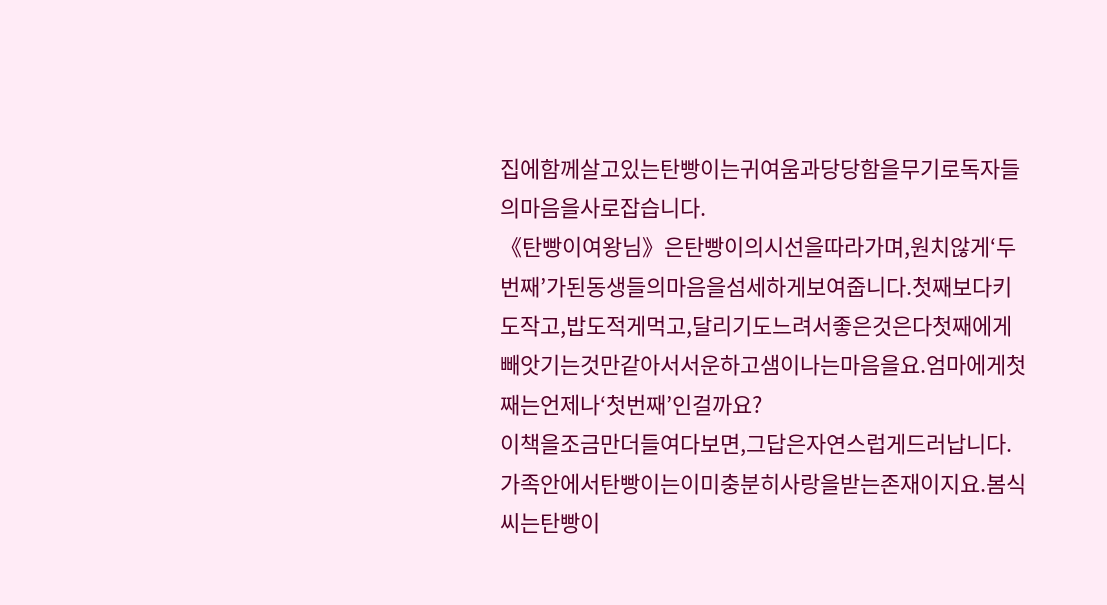집에함께살고있는탄빵이는귀여움과당당함을무기로독자들의마음을사로잡습니다.
《탄빵이여왕님》은탄빵이의시선을따라가며,원치않게‘두번째’가된동생들의마음을섬세하게보여줍니다.첫째보다키도작고,밥도적게먹고,달리기도느려서좋은것은다첫째에게빼앗기는것만같아서서운하고샘이나는마음을요.엄마에게첫째는언제나‘첫번째’인걸까요?
이책을조금만더들여다보면,그답은자연스럽게드러납니다.가족안에서탄빵이는이미충분히사랑을받는존재이지요.봄식씨는탄빵이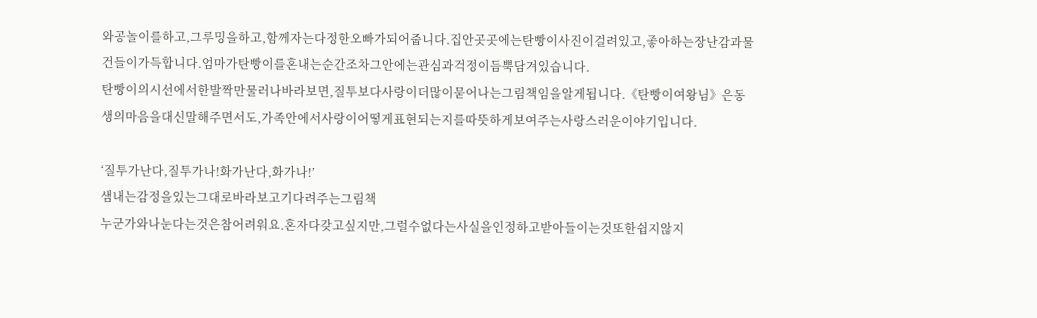와공놀이를하고,그루밍을하고,함께자는다정한오빠가되어줍니다.집안곳곳에는탄빵이사진이걸려있고,좋아하는장난감과물건들이가득합니다.엄마가탄빵이를혼내는순간조차그안에는관심과걱정이듬뿍담겨있습니다.
탄빵이의시선에서한발짝만물러나바라보면,질투보다사랑이더많이묻어나는그림책임을알게됩니다.《탄빵이여왕님》은동생의마음을대신말해주면서도,가족안에서사랑이어떻게표현되는지를따뜻하게보여주는사랑스러운이야기입니다.

‘질투가난다,질투가나!화가난다,화가나!’
샘내는감정을있는그대로바라보고기다려주는그림책
누군가와나눈다는것은참어려워요.혼자다갖고싶지만,그럴수없다는사실을인정하고받아들이는것또한쉽지않지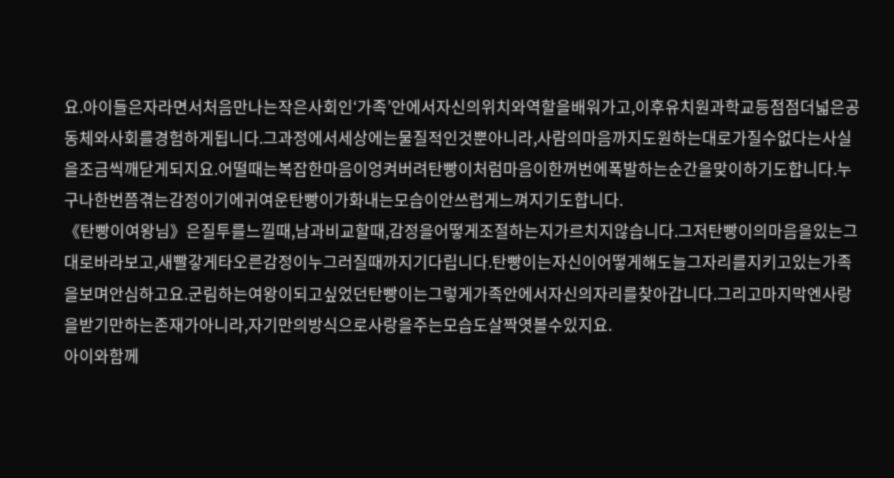요.아이들은자라면서처음만나는작은사회인‘가족’안에서자신의위치와역할을배워가고,이후유치원과학교등점점더넓은공동체와사회를경험하게됩니다.그과정에서세상에는물질적인것뿐아니라,사람의마음까지도원하는대로가질수없다는사실을조금씩깨닫게되지요.어떨때는복잡한마음이엉켜버려탄빵이처럼마음이한꺼번에폭발하는순간을맞이하기도합니다.누구나한번쯤겪는감정이기에귀여운탄빵이가화내는모습이안쓰럽게느껴지기도합니다.
《탄빵이여왕님》은질투를느낄때,남과비교할때,감정을어떻게조절하는지가르치지않습니다.그저탄빵이의마음을있는그대로바라보고,새빨갛게타오른감정이누그러질때까지기다립니다.탄빵이는자신이어떻게해도늘그자리를지키고있는가족을보며안심하고요.군림하는여왕이되고싶었던탄빵이는그렇게가족안에서자신의자리를찾아갑니다.그리고마지막엔사랑을받기만하는존재가아니라,자기만의방식으로사랑을주는모습도살짝엿볼수있지요.
아이와함께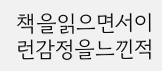책을읽으면서이런감정을느낀적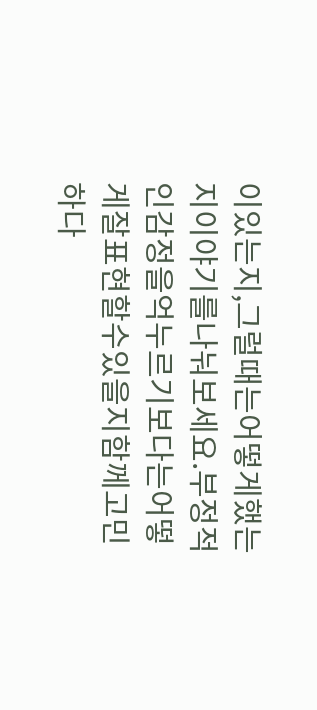이있는지,그럴때는어떻게했는지이야기를나눠보세요.부정적인감정을억누르기보다는어떻게잘표현할수있을지함께고민하다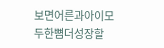보면어른과아이모두한뼘더성장할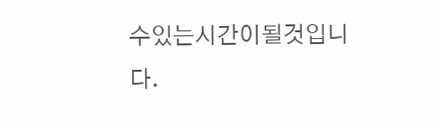수있는시간이될것입니다.